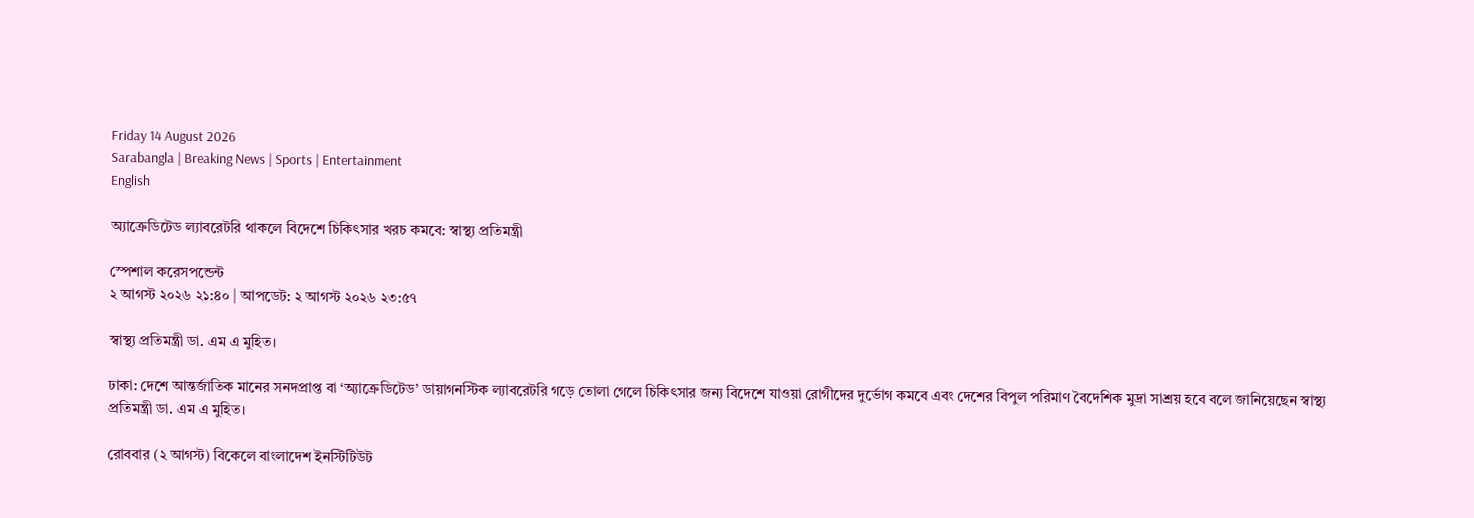Friday 14 August 2026
Sarabangla | Breaking News | Sports | Entertainment
English

অ্যাক্রেডিটেড ল্যাবরেটরি থাকলে বিদেশে চিকিৎসার খরচ কমবে: স্বাস্থ্য প্রতিমন্ত্রী

স্পেশাল করেসপন্ডেন্ট
২ আগস্ট ২০২৬ ২১:৪০ | আপডেট: ২ আগস্ট ২০২৬ ২৩:৫৭

স্বাস্থ্য প্রতিমন্ত্রী ডা. এম এ মুহিত।

ঢাকা: দেশে আন্তর্জাতিক মানের সনদপ্রাপ্ত বা ‘অ্যাক্রেডিটেড’ ডায়াগনস্টিক ল্যাবরেটরি গড়ে তোলা গেলে চিকিৎসার জন্য বিদেশে যাওয়া রোগীদের দুর্ভোগ কমবে এবং দেশের বিপুল পরিমাণ বৈদেশিক মুদ্রা সাশ্রয় হবে বলে জানিয়েছেন স্বাস্থ্য প্রতিমন্ত্রী ডা. এম এ মুহিত।

রোববার (২ আগস্ট) বিকেলে বাংলাদেশ ইনস্টিটিউট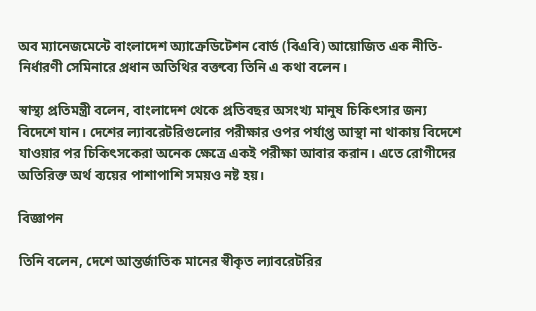অব ম্যানেজমেন্টে বাংলাদেশ অ্যাক্রেডিটেশন বোর্ড (বিএবি) আয়োজিত এক নীতি-নির্ধারণী সেমিনারে প্রধান অতিথির বক্তব্যে তিনি এ কথা বলেন।

স্বাস্থ্য প্রতিমন্ত্রী বলেন, বাংলাদেশ থেকে প্রতিবছর অসংখ্য মানুষ চিকিৎসার জন্য বিদেশে যান। দেশের ল্যাবরেটরিগুলোর পরীক্ষার ওপর পর্যাপ্ত আস্থা না থাকায় বিদেশে যাওয়ার পর চিকিৎসকেরা অনেক ক্ষেত্রে একই পরীক্ষা আবার করান। এতে রোগীদের অতিরিক্ত অর্থ ব্যয়ের পাশাপাশি সময়ও নষ্ট হয়।

বিজ্ঞাপন

তিনি বলেন, দেশে আন্তর্জাতিক মানের স্বীকৃত ল্যাবরেটরির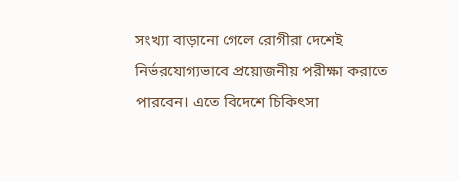সংখ্যা বাড়ানো গেলে রোগীরা দেশেই নির্ভরযোগ্যভাবে প্রয়োজনীয় পরীক্ষা করাতে পারবেন। এতে বিদেশে চিকিৎসা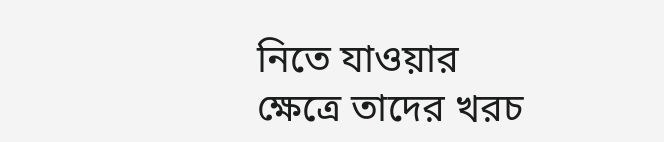নিতে যাওয়ার ক্ষেত্রে তাদের খরচ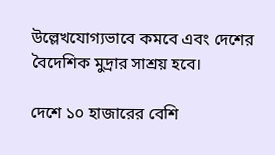উল্লেখযোগ্যভাবে কমবে এবং দেশের বৈদেশিক মুদ্রার সাশ্রয় হবে।

দেশে ১০ হাজারের বেশি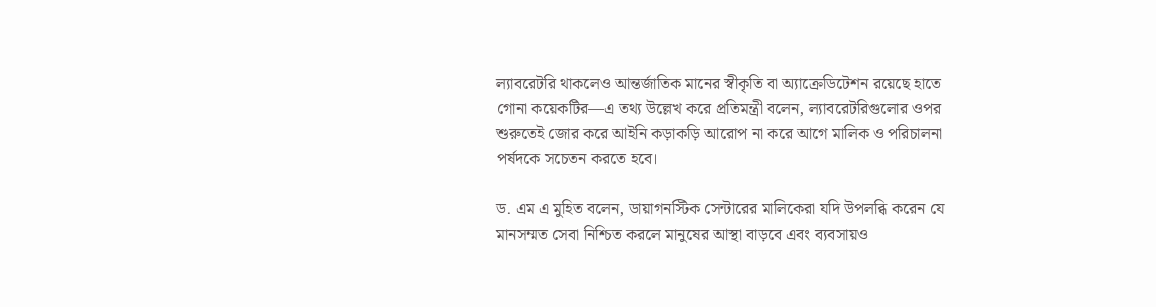ল্যাবরেটরি থাকলেও আন্তর্জাতিক মানের স্বীকৃতি বা অ্যাক্রেডিটেশন রয়েছে হাতে গোনা কয়েকটির—এ তথ্য উল্লেখ করে প্রতিমন্ত্রী বলেন, ল্যাবরেটরিগুলোর ওপর শুরুতেই জোর করে আইনি কড়াকড়ি আরোপ না করে আগে মালিক ও পরিচালনা পর্ষদকে সচেতন করতে হবে।

ড. এম এ মুহিত বলেন, ডায়াগনস্টিক সেন্টারের মালিকেরা যদি উপলব্ধি করেন যে মানসম্মত সেবা নিশ্চিত করলে মানুষের আস্থা বাড়বে এবং ব্যবসায়ও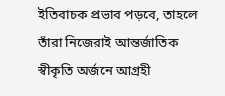ইতিবাচক প্রভাব পড়বে, তাহলে তাঁরা নিজেরাই আন্তর্জাতিক স্বীকৃতি অর্জনে আগ্রহী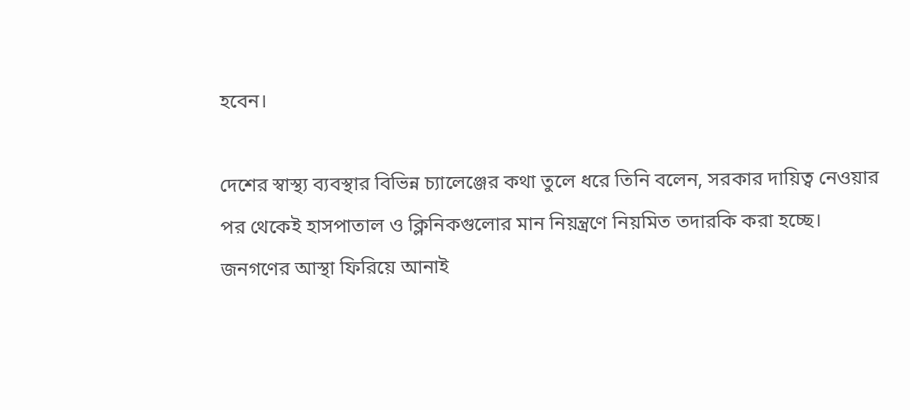হবেন।

দেশের স্বাস্থ্য ব্যবস্থার বিভিন্ন চ্যালেঞ্জের কথা তুলে ধরে তিনি বলেন, সরকার দায়িত্ব নেওয়ার পর থেকেই হাসপাতাল ও ক্লিনিকগুলোর মান নিয়ন্ত্রণে নিয়মিত তদারকি করা হচ্ছে। জনগণের আস্থা ফিরিয়ে আনাই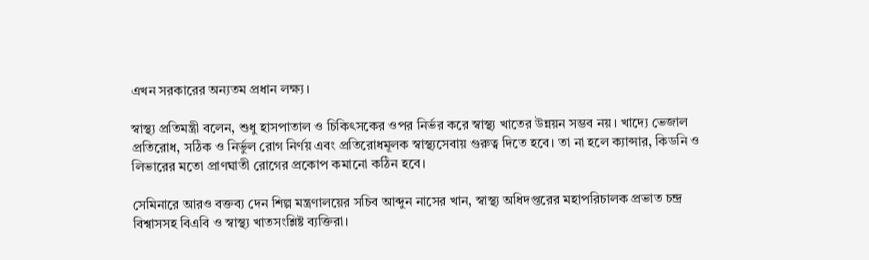এখন সরকারের অন্যতম প্রধান লক্ষ্য।

স্বাস্থ্য প্রতিমন্ত্রী বলেন, শুধু হাসপাতাল ও চিকিৎসকের ওপর নির্ভর করে স্বাস্থ্য খাতের উন্নয়ন সম্ভব নয়। খাদ্যে ভেজাল প্রতিরোধ, সঠিক ও নির্ভুল রোগ নির্ণয় এবং প্রতিরোধমূলক স্বাস্থ্যসেবায় গুরুত্ব দিতে হবে। তা না হলে ক্যান্সার, কিডনি ও লিভারের মতো প্রাণঘাতী রোগের প্রকোপ কমানো কঠিন হবে।

সেমিনারে আরও বক্তব্য দেন শিল্প মন্ত্রণালয়ের সচিব আব্দুন নাসের খান, স্বাস্থ্য অধিদপ্তরের মহাপরিচালক প্রভাত চন্দ্র বিশ্বাসসহ বিএবি ও স্বাস্থ্য খাতসংশ্লিষ্ট ব্যক্তিরা।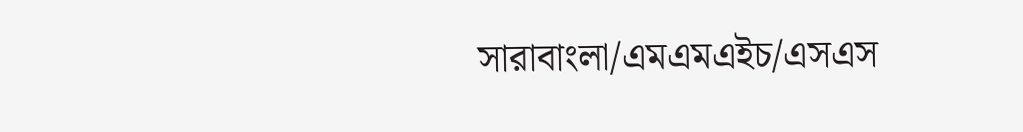সারাবাংলা/এমএমএইচ/এসএস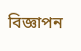বিজ্ঞাপন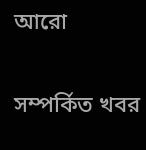আরো

সম্পর্কিত খবর